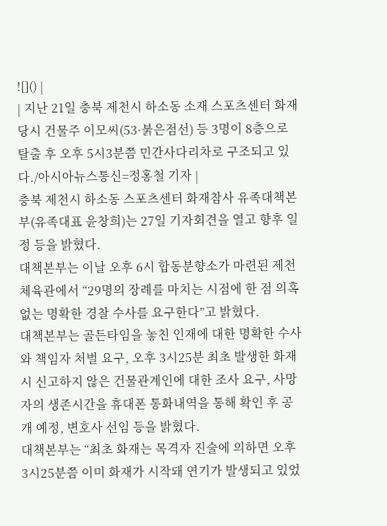![]() |
| 지난 21일 충북 제천시 하소동 소재 스포츠센터 화재 당시 건물주 이모씨(53·붉은점선) 등 3명이 8층으로 탈출 후 오후 5시3분쯤 민간사다리차로 구조되고 있다./아시아뉴스통신=정홍철 기자 |
충북 제천시 하소동 스포츠센터 화재참사 유족대책본부(유족대표 윤창희)는 27일 기자회견을 열고 향후 일정 등을 밝혔다.
대책본부는 이날 오후 6시 합동분향소가 마련된 제천체육관에서 “29명의 장례를 마치는 시점에 한 점 의혹 없는 명확한 경찰 수사를 요구한다”고 밝혔다.
대책본부는 골든타임을 놓친 인재에 대한 명확한 수사와 책임자 처벌 요구, 오후 3시25분 최초 발생한 화재시 신고하지 않은 건물관계인에 대한 조사 요구, 사망자의 생존시간을 휴대폰 통화내역을 통해 확인 후 공개 예정, 변호사 선임 등을 밝혔다.
대책본부는 “최초 화재는 목격자 진술에 의하면 오후 3시25분쯤 이미 화재가 시작돼 연기가 발생되고 있었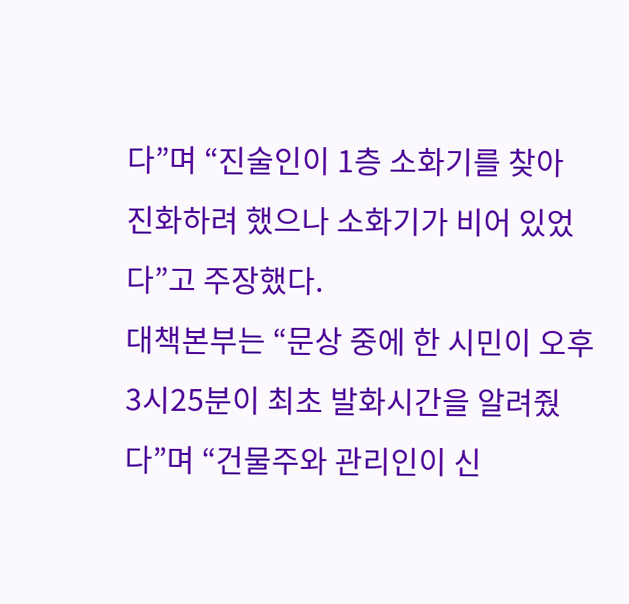다”며 “진술인이 1층 소화기를 찾아 진화하려 했으나 소화기가 비어 있었다”고 주장했다.
대책본부는 “문상 중에 한 시민이 오후 3시25분이 최초 발화시간을 알려줬다”며 “건물주와 관리인이 신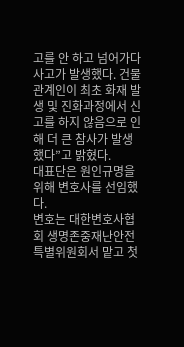고를 안 하고 넘어가다 사고가 발생했다. 건물 관계인이 최초 화재 발생 및 진화과정에서 신고를 하지 않음으로 인해 더 큰 참사가 발생했다”고 밝혔다.
대표단은 원인규명을 위해 변호사를 선임했다.
변호는 대한변호사협회 생명존중재난안전특별위원회서 맡고 첫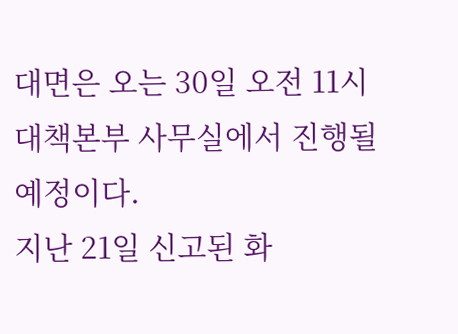대면은 오는 30일 오전 11시 대책본부 사무실에서 진행될 예정이다.
지난 21일 신고된 화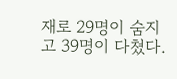재로 29명이 숨지고 39명이 다쳤다.